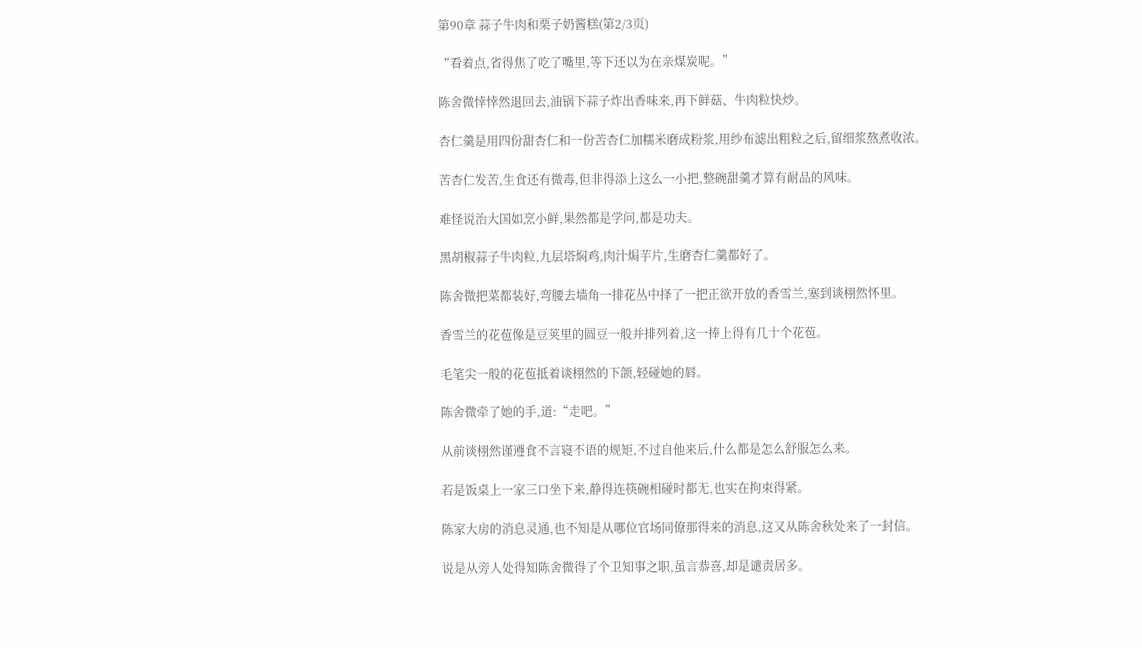第90章 蒜子牛肉和栗子奶酱糕(第2/3页)

“看着点,省得焦了吃了嘴里,等下还以为在亲煤炭呢。”

陈舍微悻悻然退回去,油锅下蒜子炸出香味来,再下鲜菇、牛肉粒快炒。

杏仁羹是用四份甜杏仁和一份苦杏仁加糯米磨成粉浆,用纱布滤出粗粒之后,留细浆熬煮收浓。

苦杏仁发苦,生食还有微毒,但非得添上这么一小把,整碗甜羹才算有耐品的风味。

难怪说治大国如烹小鲜,果然都是学问,都是功夫。

黑胡椒蒜子牛肉粒,九层塔焖鸡,肉汁焗芋片,生磨杏仁羹都好了。

陈舍微把菜都装好,弯腰去墙角一排花丛中择了一把正欲开放的香雪兰,塞到谈栩然怀里。

香雪兰的花苞像是豆荚里的圆豆一般并排列着,这一捧上得有几十个花苞。

毛笔尖一般的花苞抵着谈栩然的下颌,轻碰她的唇。

陈舍微牵了她的手,道:“走吧。”

从前谈栩然谨遵食不言寝不语的规矩,不过自他来后,什么都是怎么舒服怎么来。

若是饭桌上一家三口坐下来,静得连筷碗相碰时都无,也实在拘束得紧。

陈家大房的消息灵通,也不知是从哪位官场同僚那得来的消息,这又从陈舍秋处来了一封信。

说是从旁人处得知陈舍微得了个卫知事之职,虽言恭喜,却是谴责居多。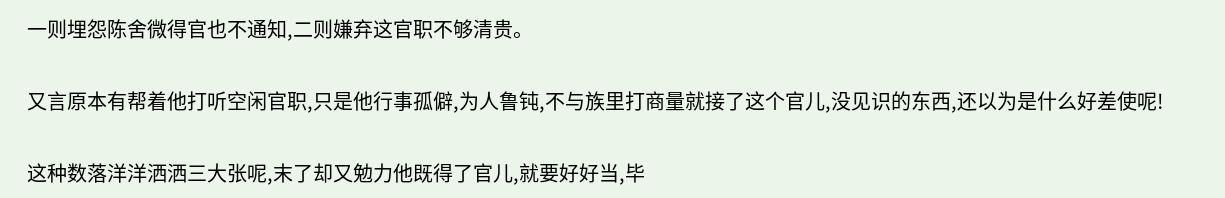一则埋怨陈舍微得官也不通知,二则嫌弃这官职不够清贵。

又言原本有帮着他打听空闲官职,只是他行事孤僻,为人鲁钝,不与族里打商量就接了这个官儿,没见识的东西,还以为是什么好差使呢!

这种数落洋洋洒洒三大张呢,末了却又勉力他既得了官儿,就要好好当,毕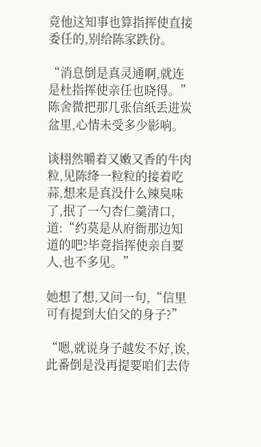竟他这知事也算指挥使直接委任的,别给陈家跌份。

“消息倒是真灵通啊,就连是杜指挥使亲任也晓得。”陈舍微把那几张信纸丢进炭盆里,心情未受多少影响。

谈栩然嚼着又嫩又香的牛肉粒,见陈绛一粒粒的接着吃蒜,想来是真没什么辣臭味了,抿了一勺杏仁羹清口,道:“约莫是从府衙那边知道的吧?毕竟指挥使亲自要人,也不多见。”

她想了想,又问一句,“信里可有提到大伯父的身子?”

“嗯,就说身子越发不好,诶,此番倒是没再提要咱们去侍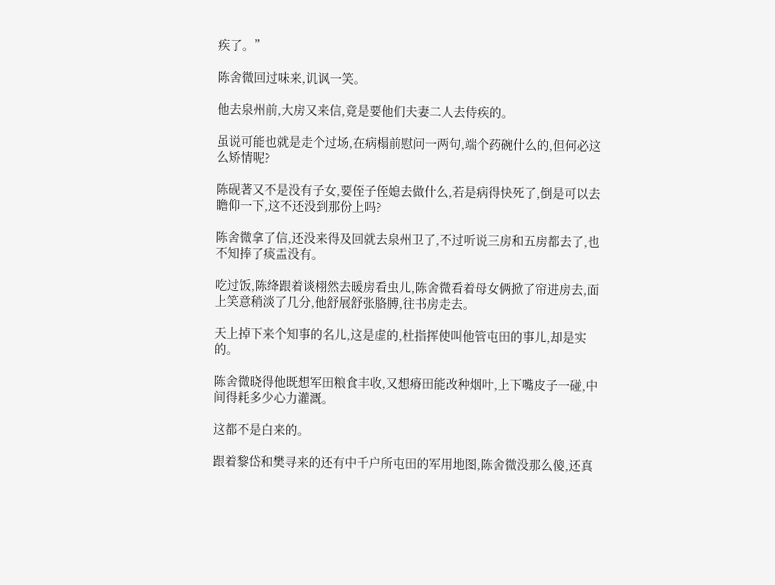疾了。”

陈舍微回过味来,讥讽一笑。

他去泉州前,大房又来信,竟是要他们夫妻二人去侍疾的。

虽说可能也就是走个过场,在病榻前慰问一两句,端个药碗什么的,但何必这么矫情呢?

陈砚著又不是没有子女,要侄子侄媳去做什么,若是病得快死了,倒是可以去瞻仰一下,这不还没到那份上吗?

陈舍微拿了信,还没来得及回就去泉州卫了,不过听说三房和五房都去了,也不知捧了痰盂没有。

吃过饭,陈绛跟着谈栩然去暖房看虫儿,陈舍微看着母女俩掀了帘进房去,面上笑意稍淡了几分,他舒展舒张胳膊,往书房走去。

天上掉下来个知事的名儿,这是虚的,杜指挥使叫他管屯田的事儿,却是实的。

陈舍微晓得他既想军田粮食丰收,又想瘠田能改种烟叶,上下嘴皮子一碰,中间得耗多少心力灌溉。

这都不是白来的。

跟着黎岱和樊寻来的还有中千户所屯田的军用地图,陈舍微没那么傻,还真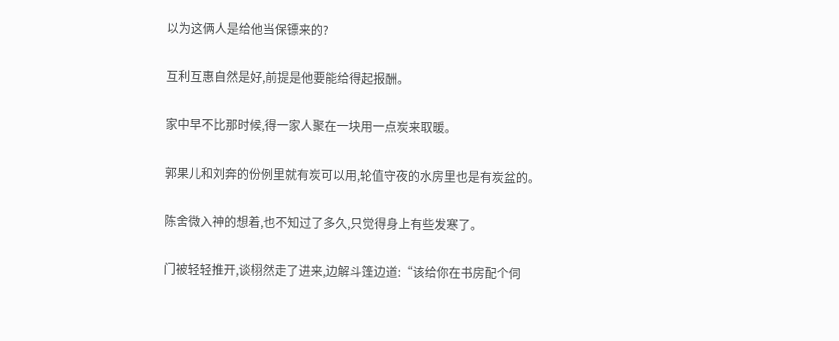以为这俩人是给他当保镖来的?

互利互惠自然是好,前提是他要能给得起报酬。

家中早不比那时候,得一家人聚在一块用一点炭来取暖。

郭果儿和刘奔的份例里就有炭可以用,轮值守夜的水房里也是有炭盆的。

陈舍微入神的想着,也不知过了多久,只觉得身上有些发寒了。

门被轻轻推开,谈栩然走了进来,边解斗篷边道:“该给你在书房配个伺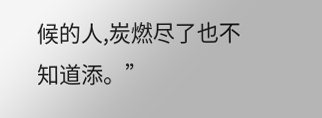候的人,炭燃尽了也不知道添。”